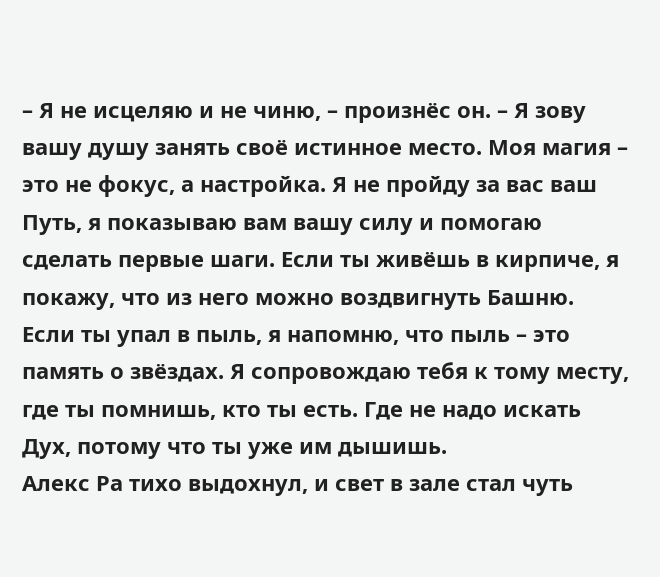– Я не исцеляю и не чиню, – произнёс он. – Я зову вашу душу занять своё истинное место. Моя магия – это не фокус, а настройка. Я не пройду за вас ваш Путь, я показываю вам вашу силу и помогаю сделать первые шаги. Если ты живёшь в кирпиче, я покажу, что из него можно воздвигнуть Башню. Если ты упал в пыль, я напомню, что пыль – это память о звёздах. Я сопровождаю тебя к тому месту, где ты помнишь, кто ты есть. Где не надо искать Дух, потому что ты уже им дышишь.
Алекс Ра тихо выдохнул, и свет в зале стал чуть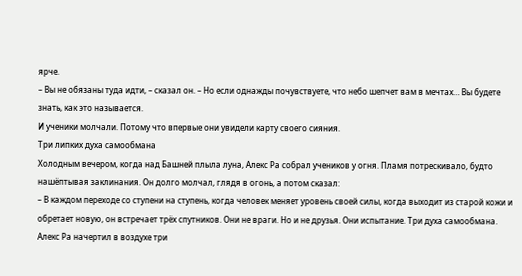ярче.
– Вы не обязаны туда идти, – сказал он. – Но если однажды почувствуете, что небо шепчет вам в мечтах… Вы будете знать, как это называется.
И ученики молчали. Потому что впервые они увидели карту своего сияния.
Три липких духа самообмана
Холодным вечером, когда над Башней плыла луна, Алекс Ра собрал учеников у огня. Пламя потрескивало, будто нашёптывая заклинания. Он долго молчал, глядя в огонь, а потом сказал:
– В каждом переходе со ступени на ступень, когда человек меняет уровень своей силы, когда выходит из старой кожи и обретает новую, он встречает трёх спутников. Они не враги. Но и не друзья. Они испытание. Три духа самообмана.
Алекс Ра начертил в воздухе три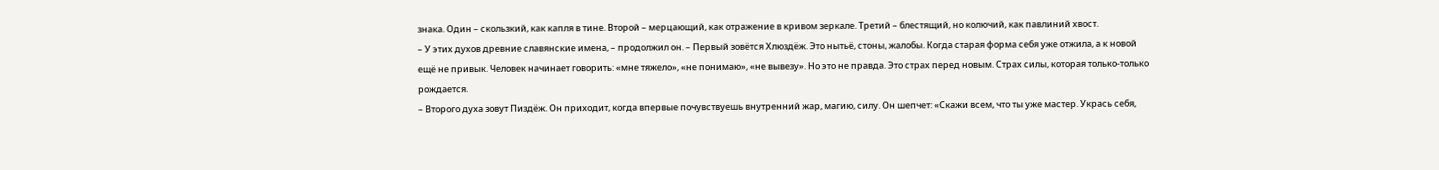знака. Один – скользкий, как капля в тине. Второй – мерцающий, как отражение в кривом зеркале. Третий – блестящий, но колючий, как павлиний хвост.
– У этих духов древние славянские имена, – продолжил он. – Первый зовётся Хлюздёж. Это нытьё, стоны, жалобы. Когда старая форма себя уже отжила, а к новой ещё не привык. Человек начинает говорить: «мне тяжело», «не понимаю», «не вывезу». Но это не правда. Это страх перед новым. Страх силы, которая только-только рождается.
– Второго духа зовут Пиздёж. Он приходит, когда впервые почувствуешь внутренний жар, магию, силу. Он шепчет: «Скажи всем, что ты уже мастер. Укрась себя,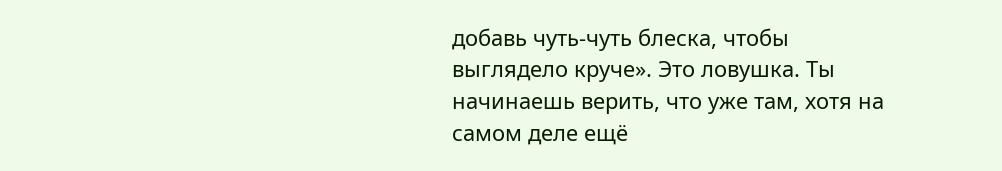добавь чуть-чуть блеска, чтобы выглядело круче». Это ловушка. Ты начинаешь верить, что уже там, хотя на самом деле ещё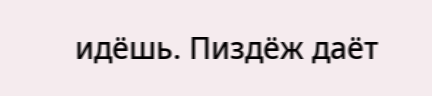идёшь. Пиздёж даёт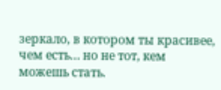зеркало, в котором ты красивее, чем есть… но не тот, кем можешь стать.